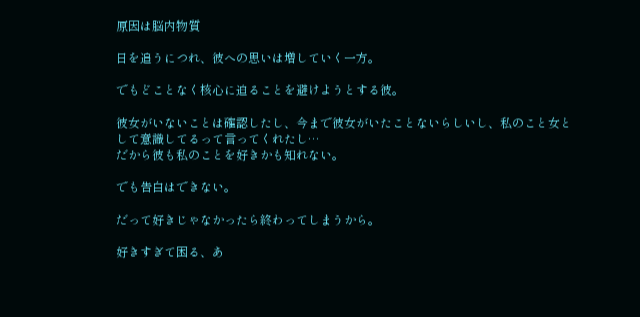原因は脳内物質

日を追うにつれ、彼への思いは増していく一方。

でもどことなく核心に迫ることを避けようとする彼。

彼女がいないことは確認したし、今まで彼女がいたことないらしいし、私のこと女として意識してるって言ってくれたし…
だから彼も私のことを好きかも知れない。

でも告白はできない。

だって好きじゃなかったら終わってしまうから。

好きすぎて困る、あ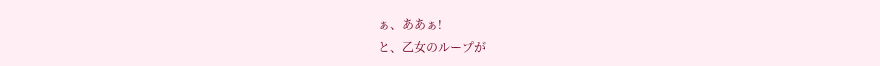ぁ、ああぁ!
と、乙女のループが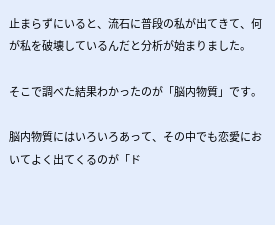止まらずにいると、流石に普段の私が出てきて、何が私を破壊しているんだと分析が始まりました。

そこで調べた結果わかったのが「脳内物質」です。

脳内物質にはいろいろあって、その中でも恋愛においてよく出てくるのが「ド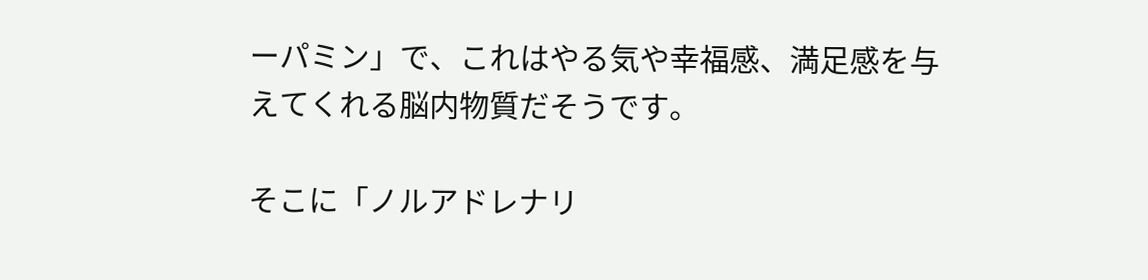ーパミン」で、これはやる気や幸福感、満足感を与えてくれる脳内物質だそうです。

そこに「ノルアドレナリ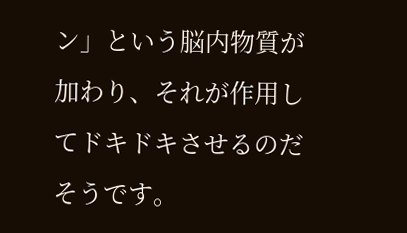ン」という脳内物質が加わり、それが作用してドキドキさせるのだそうです。